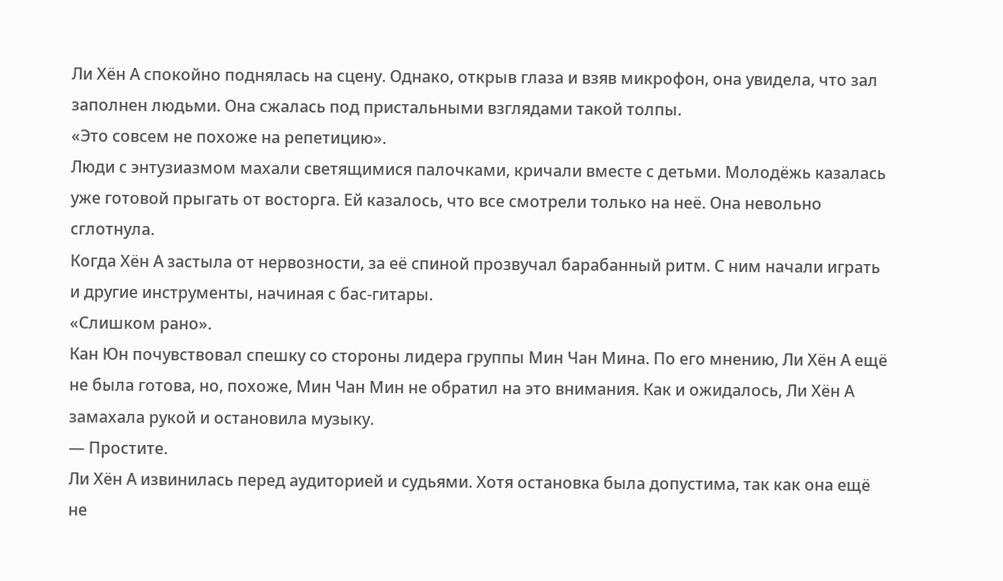Ли Хён А спокойно поднялась на сцену. Однако, открыв глаза и взяв микрофон, она увидела, что зал заполнен людьми. Она сжалась под пристальными взглядами такой толпы.
«Это совсем не похоже на репетицию».
Люди с энтузиазмом махали светящимися палочками, кричали вместе с детьми. Молодёжь казалась уже готовой прыгать от восторга. Ей казалось, что все смотрели только на неё. Она невольно сглотнула.
Когда Хён А застыла от нервозности, за её спиной прозвучал барабанный ритм. С ним начали играть и другие инструменты, начиная с бас-гитары.
«Слишком рано».
Кан Юн почувствовал спешку со стороны лидера группы Мин Чан Мина. По его мнению, Ли Хён А ещё не была готова, но, похоже, Мин Чан Мин не обратил на это внимания. Как и ожидалось, Ли Хён А замахала рукой и остановила музыку.
— Простите.
Ли Хён А извинилась перед аудиторией и судьями. Хотя остановка была допустима, так как она ещё не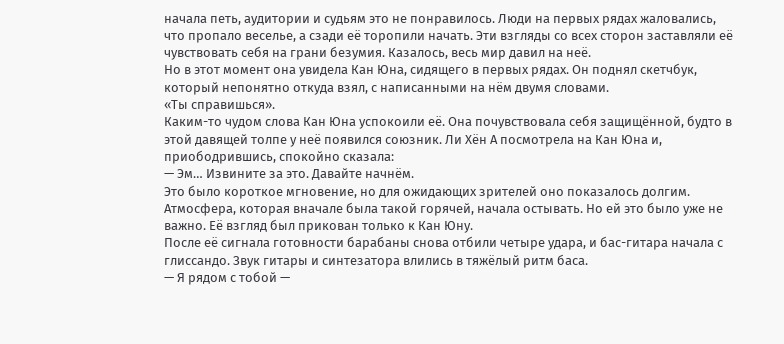начала петь, аудитории и судьям это не понравилось. Люди на первых рядах жаловались, что пропало веселье, а сзади её торопили начать. Эти взгляды со всех сторон заставляли её чувствовать себя на грани безумия. Казалось, весь мир давил на неё.
Но в этот момент она увидела Кан Юна, сидящего в первых рядах. Он поднял скетчбук, который непонятно откуда взял, с написанными на нём двумя словами.
«Ты справишься».
Каким-то чудом слова Кан Юна успокоили её. Она почувствовала себя защищённой, будто в этой давящей толпе у неё появился союзник. Ли Хён А посмотрела на Кан Юна и, приободрившись, спокойно сказала:
— Эм… Извините за это. Давайте начнём.
Это было короткое мгновение, но для ожидающих зрителей оно показалось долгим. Атмосфера, которая вначале была такой горячей, начала остывать. Но ей это было уже не важно. Её взгляд был прикован только к Кан Юну.
После её сигнала готовности барабаны снова отбили четыре удара, и бас-гитара начала с глиссандо. Звук гитары и синтезатора влились в тяжёлый ритм баса.
— Я рядом с тобой —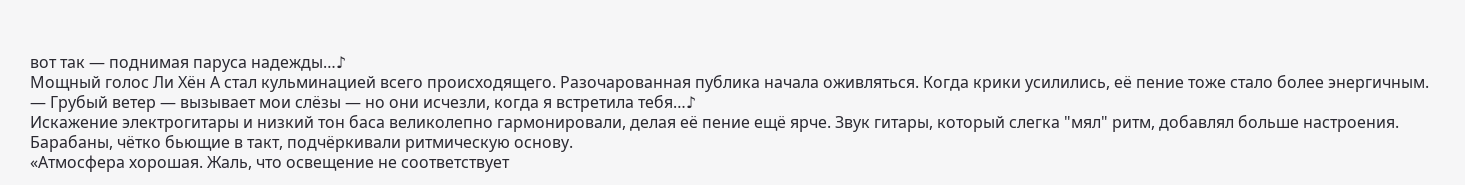вот так — поднимая паруса надежды…♪
Мощный голос Ли Хён А стал кульминацией всего происходящего. Разочарованная публика начала оживляться. Когда крики усилились, её пение тоже стало более энергичным.
— Грубый ветер — вызывает мои слёзы — но они исчезли, когда я встретила тебя…♪
Искажение электрогитары и низкий тон баса великолепно гармонировали, делая её пение ещё ярче. Звук гитары, который слегка "мял" ритм, добавлял больше настроения. Барабаны, чётко бьющие в такт, подчёркивали ритмическую основу.
«Атмосфера хорошая. Жаль, что освещение не соответствует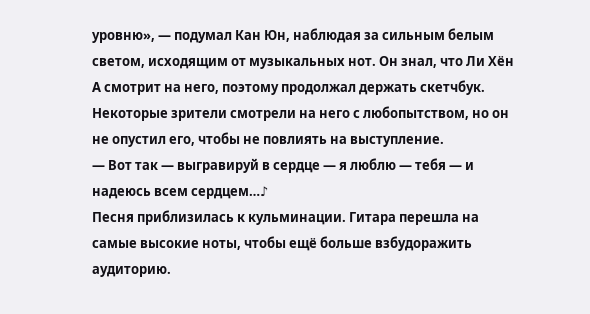уровню», — подумал Кан Юн, наблюдая за сильным белым светом, исходящим от музыкальных нот. Он знал, что Ли Хён А смотрит на него, поэтому продолжал держать скетчбук. Некоторые зрители смотрели на него с любопытством, но он не опустил его, чтобы не повлиять на выступление.
— Вот так — выгравируй в сердце — я люблю — тебя — и надеюсь всем сердцем…♪
Песня приблизилась к кульминации. Гитара перешла на самые высокие ноты, чтобы ещё больше взбудоражить аудиторию.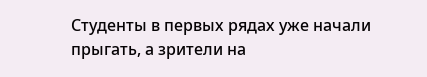Студенты в первых рядах уже начали прыгать, а зрители на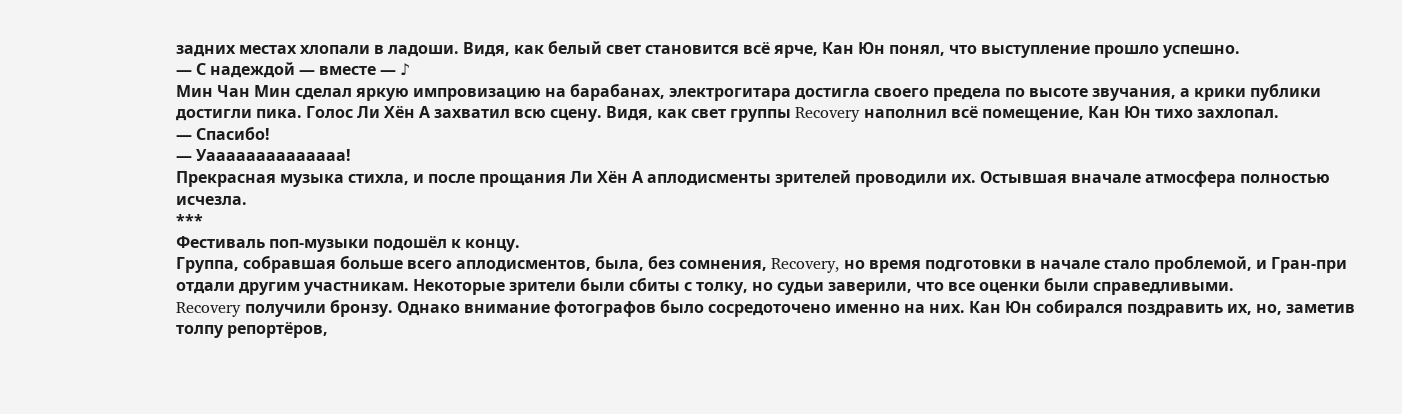задних местах хлопали в ладоши. Видя, как белый свет становится всё ярче, Кан Юн понял, что выступление прошло успешно.
— С надеждой — вместе — ♪
Мин Чан Мин сделал яркую импровизацию на барабанах, электрогитара достигла своего предела по высоте звучания, а крики публики достигли пика. Голос Ли Хён А захватил всю сцену. Видя, как свет группы Recovery наполнил всё помещение, Кан Юн тихо захлопал.
— Спасибо!
— Уаааааааааааааа!
Прекрасная музыка стихла, и после прощания Ли Хён А аплодисменты зрителей проводили их. Остывшая вначале атмосфера полностью исчезла.
***
Фестиваль поп-музыки подошёл к концу.
Группа, собравшая больше всего аплодисментов, была, без сомнения, Recovery, но время подготовки в начале стало проблемой, и Гран-при отдали другим участникам. Некоторые зрители были сбиты с толку, но судьи заверили, что все оценки были справедливыми.
Recovery получили бронзу. Однако внимание фотографов было сосредоточено именно на них. Кан Юн собирался поздравить их, но, заметив толпу репортёров,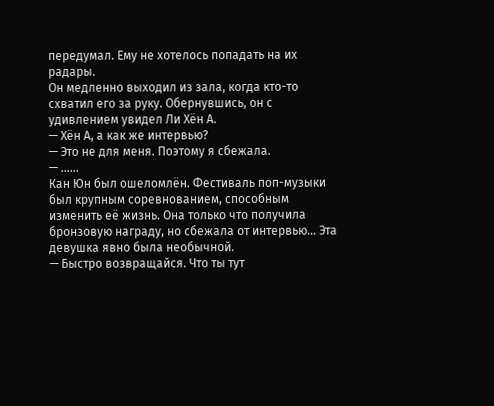передумал. Ему не хотелось попадать на их радары.
Он медленно выходил из зала, когда кто-то схватил его за руку. Обернувшись, он с удивлением увидел Ли Хён А.
— Хён А, а как же интервью?
— Это не для меня. Поэтому я сбежала.
— ……
Кан Юн был ошеломлён. Фестиваль поп-музыки был крупным соревнованием, способным изменить её жизнь. Она только что получила бронзовую награду, но сбежала от интервью... Эта девушка явно была необычной.
— Быстро возвращайся. Что ты тут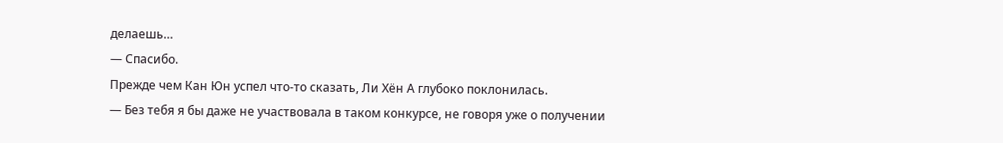делаешь…
— Спасибо.
Прежде чем Кан Юн успел что-то сказать, Ли Хён А глубоко поклонилась.
— Без тебя я бы даже не участвовала в таком конкурсе, не говоря уже о получении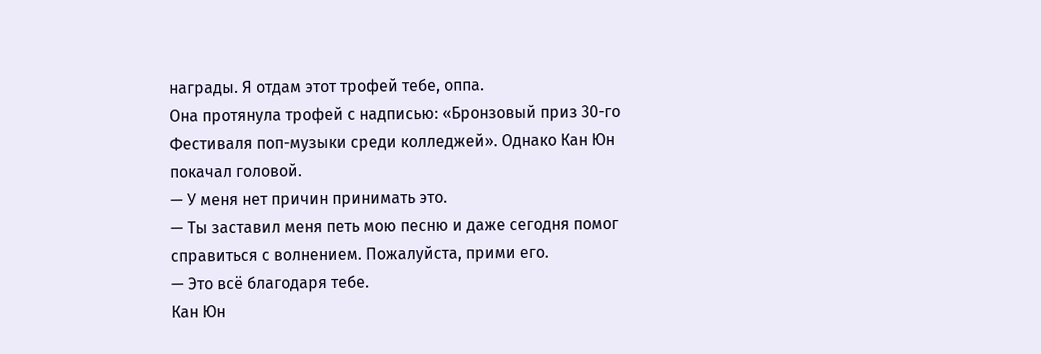награды. Я отдам этот трофей тебе, оппа.
Она протянула трофей с надписью: «Бронзовый приз 30-го Фестиваля поп-музыки среди колледжей». Однако Кан Юн покачал головой.
— У меня нет причин принимать это.
— Ты заставил меня петь мою песню и даже сегодня помог справиться с волнением. Пожалуйста, прими его.
— Это всё благодаря тебе.
Кан Юн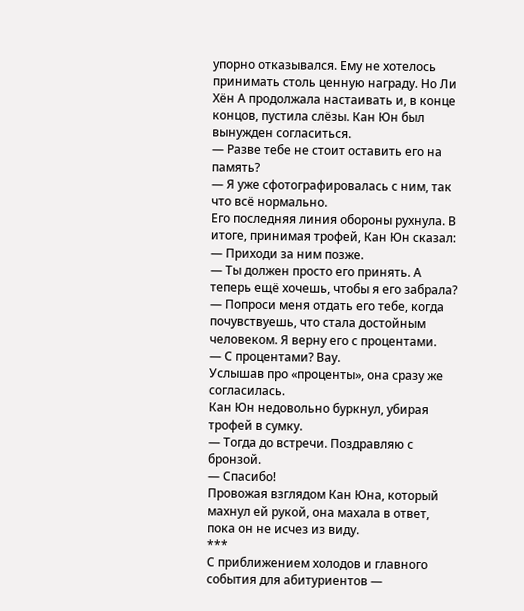упорно отказывался. Ему не хотелось принимать столь ценную награду. Но Ли Хён А продолжала настаивать и, в конце концов, пустила слёзы. Кан Юн был вынужден согласиться.
— Разве тебе не стоит оставить его на память?
— Я уже сфотографировалась с ним, так что всё нормально.
Его последняя линия обороны рухнула. В итоге, принимая трофей, Кан Юн сказал:
— Приходи за ним позже.
— Ты должен просто его принять. А теперь ещё хочешь, чтобы я его забрала?
— Попроси меня отдать его тебе, когда почувствуешь, что стала достойным человеком. Я верну его с процентами.
— С процентами? Вау.
Услышав про «проценты», она сразу же согласилась.
Кан Юн недовольно буркнул, убирая трофей в сумку.
— Тогда до встречи. Поздравляю с бронзой.
— Спасибо!
Провожая взглядом Кан Юна, который махнул ей рукой, она махала в ответ, пока он не исчез из виду.
***
С приближением холодов и главного события для абитуриентов —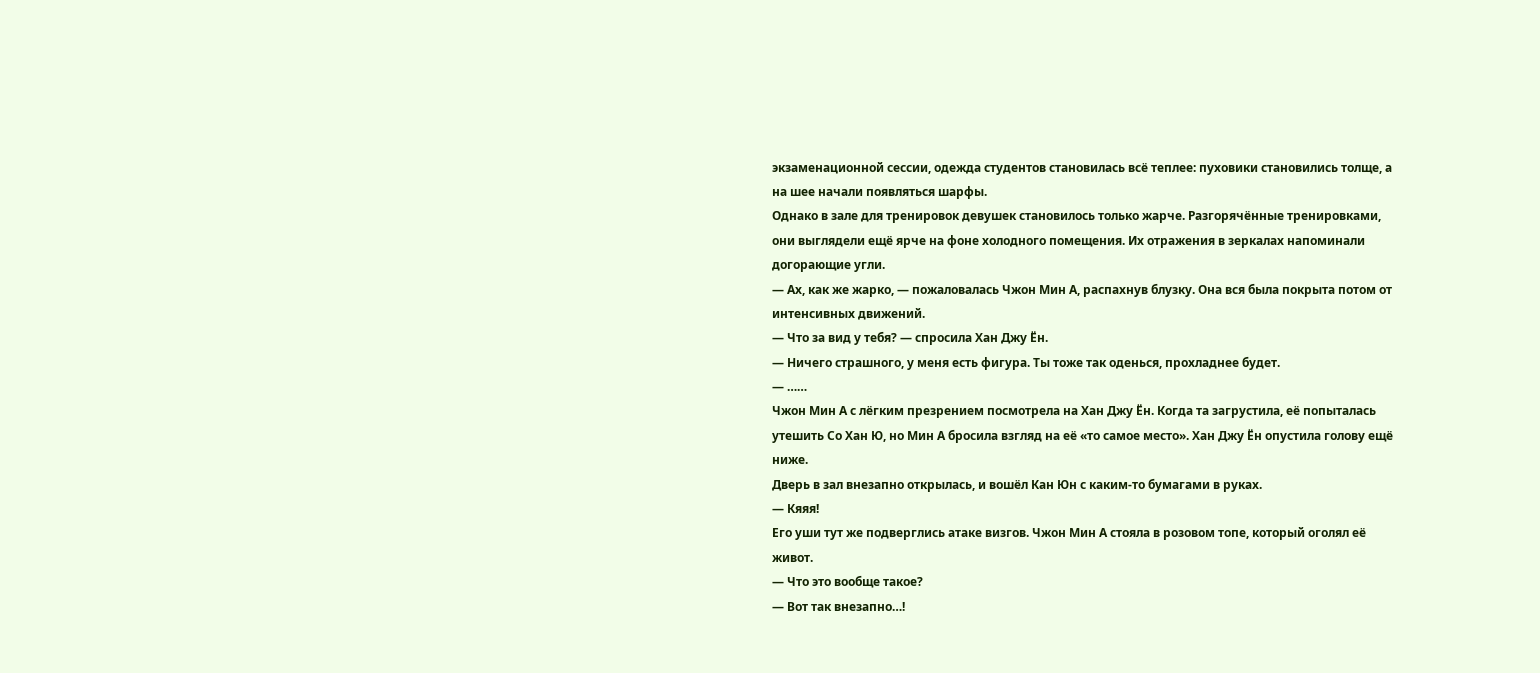экзаменационной сессии, одежда студентов становилась всё теплее: пуховики становились толще, а на шее начали появляться шарфы.
Однако в зале для тренировок девушек становилось только жарче. Разгорячённые тренировками, они выглядели ещё ярче на фоне холодного помещения. Их отражения в зеркалах напоминали догорающие угли.
— Ах, как же жарко, — пожаловалась Чжон Мин А, распахнув блузку. Она вся была покрыта потом от интенсивных движений.
— Что за вид у тебя? — спросила Хан Джу Ён.
— Ничего страшного, у меня есть фигура. Ты тоже так оденься, прохладнее будет.
— ……
Чжон Мин А с лёгким презрением посмотрела на Хан Джу Ён. Когда та загрустила, её попыталась утешить Со Хан Ю, но Мин А бросила взгляд на её «то самое место». Хан Джу Ён опустила голову ещё ниже.
Дверь в зал внезапно открылась, и вошёл Кан Юн с каким-то бумагами в руках.
— Кяяя!
Его уши тут же подверглись атаке визгов. Чжон Мин А стояла в розовом топе, который оголял её живот.
— Что это вообще такое?
— Вот так внезапно…!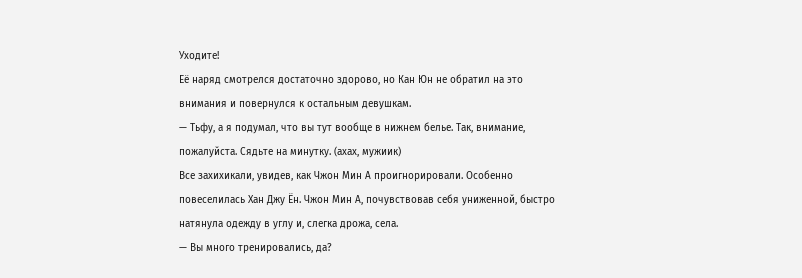Уходите!
Её наряд смотрелся достаточно здорово, но Кан Юн не обратил на это внимания и повернулся к остальным девушкам.
— Тьфу, а я подумал, что вы тут вообще в нижнем белье. Так, внимание, пожалуйста. Сядьте на минутку. (ахах, мужиик)
Все захихикали, увидев, как Чжон Мин А проигнорировали. Особенно повеселилась Хан Джу Ён. Чжон Мин А, почувствовав себя униженной, быстро натянула одежду в углу и, слегка дрожа, села.
— Вы много тренировались, да?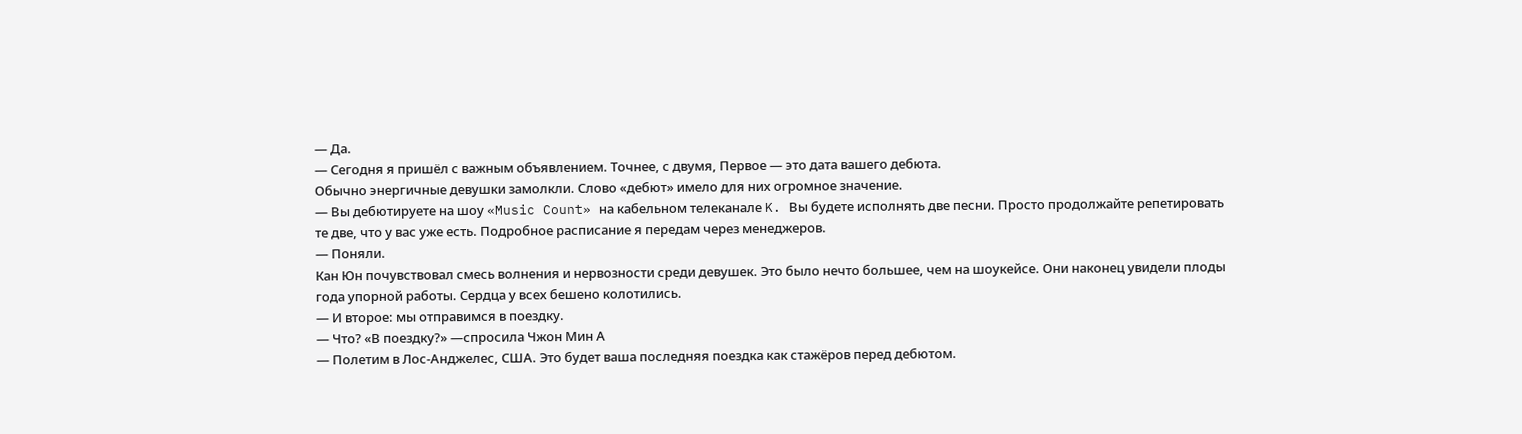— Да.
— Сегодня я пришёл с важным объявлением. Точнее, с двумя, Первое — это дата вашего дебюта.
Обычно энергичные девушки замолкли. Слово «дебют» имело для них огромное значение.
— Вы дебютируете на шоу «Music Count» на кабельном телеканале K. Вы будете исполнять две песни. Просто продолжайте репетировать те две, что у вас уже есть. Подробное расписание я передам через менеджеров.
— Поняли.
Кан Юн почувствовал смесь волнения и нервозности среди девушек. Это было нечто большее, чем на шоукейсе. Они наконец увидели плоды года упорной работы. Сердца у всех бешено колотились.
— И второе: мы отправимся в поездку.
— Что? «В поездку?» —спросила Чжон Мин А
— Полетим в Лос-Анджелес, США. Это будет ваша последняя поездка как стажёров перед дебютом.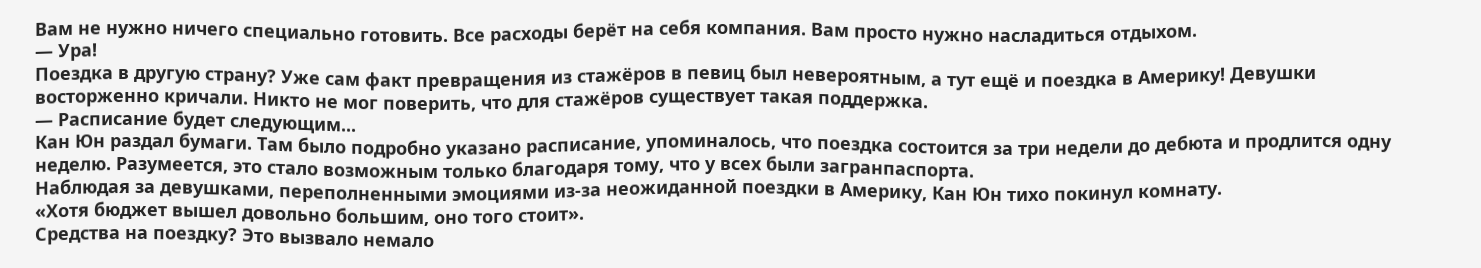Вам не нужно ничего специально готовить. Все расходы берёт на себя компания. Вам просто нужно насладиться отдыхом.
— Ура!
Поездка в другую страну? Уже сам факт превращения из стажёров в певиц был невероятным, а тут ещё и поездка в Америку! Девушки восторженно кричали. Никто не мог поверить, что для стажёров существует такая поддержка.
— Расписание будет следующим...
Кан Юн раздал бумаги. Там было подробно указано расписание, упоминалось, что поездка состоится за три недели до дебюта и продлится одну неделю. Разумеется, это стало возможным только благодаря тому, что у всех были загранпаспорта.
Наблюдая за девушками, переполненными эмоциями из-за неожиданной поездки в Америку, Кан Юн тихо покинул комнату.
«Хотя бюджет вышел довольно большим, оно того стоит».
Средства на поездку? Это вызвало немало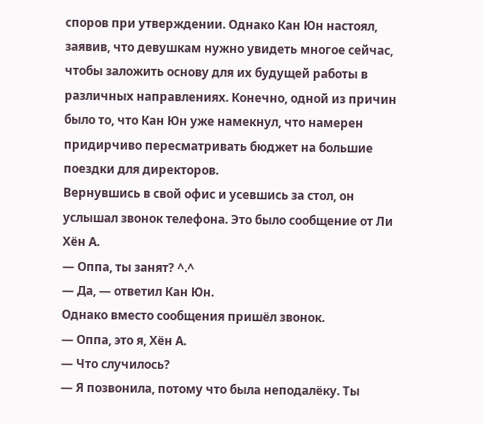споров при утверждении. Однако Кан Юн настоял, заявив, что девушкам нужно увидеть многое сейчас, чтобы заложить основу для их будущей работы в различных направлениях. Конечно, одной из причин было то, что Кан Юн уже намекнул, что намерен придирчиво пересматривать бюджет на большие поездки для директоров.
Вернувшись в свой офис и усевшись за стол, он услышал звонок телефона. Это было сообщение от Ли Хён А.
— Оппа, ты занят? ^.^
— Да, — ответил Кан Юн.
Однако вместо сообщения пришёл звонок.
— Оппа, это я, Хён А.
— Что случилось?
— Я позвонила, потому что была неподалёку. Ты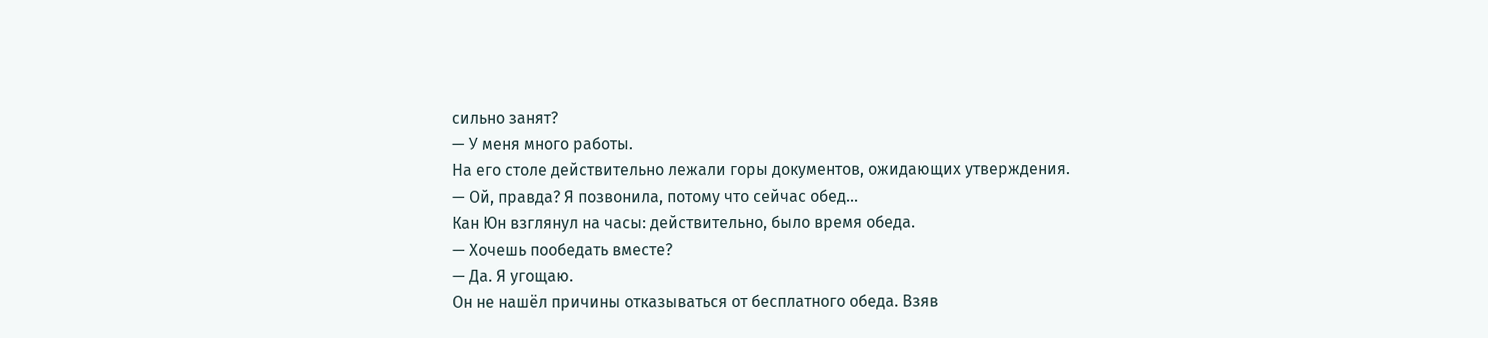сильно занят?
— У меня много работы.
На его столе действительно лежали горы документов, ожидающих утверждения.
— Ой, правда? Я позвонила, потому что сейчас обед...
Кан Юн взглянул на часы: действительно, было время обеда.
— Хочешь пообедать вместе?
— Да. Я угощаю.
Он не нашёл причины отказываться от бесплатного обеда. Взяв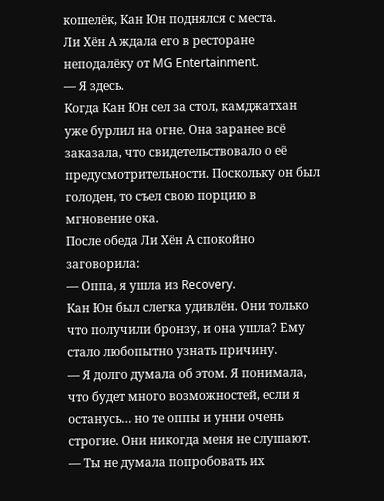кошелёк, Кан Юн поднялся с места.
Ли Хён А ждала его в ресторане неподалёку от MG Entertainment.
— Я здесь.
Когда Кан Юн сел за стол, камджатхан уже бурлил на огне. Она заранее всё заказала, что свидетельствовало о её предусмотрительности. Поскольку он был голоден, то съел свою порцию в мгновение ока.
После обеда Ли Хён А спокойно заговорила:
— Оппа, я ушла из Recovery.
Кан Юн был слегка удивлён. Они только что получили бронзу, и она ушла? Ему стало любопытно узнать причину.
— Я долго думала об этом. Я понимала, что будет много возможностей, если я останусь… но те оппы и унни очень строгие. Они никогда меня не слушают.
— Ты не думала попробовать их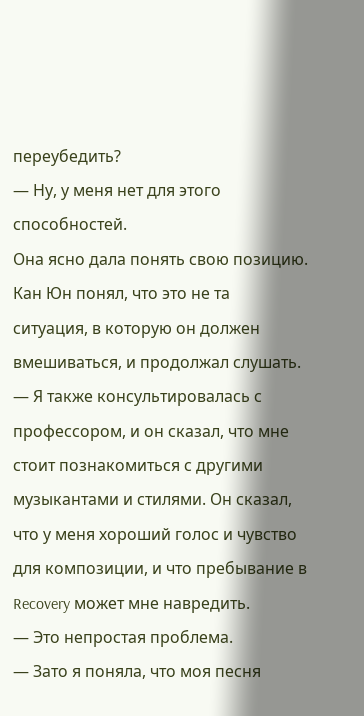переубедить?
— Ну, у меня нет для этого способностей.
Она ясно дала понять свою позицию. Кан Юн понял, что это не та ситуация, в которую он должен вмешиваться, и продолжал слушать.
— Я также консультировалась с профессором, и он сказал, что мне стоит познакомиться с другими музыкантами и стилями. Он сказал, что у меня хороший голос и чувство для композиции, и что пребывание в Recovery может мне навредить.
— Это непростая проблема.
— Зато я поняла, что моя песня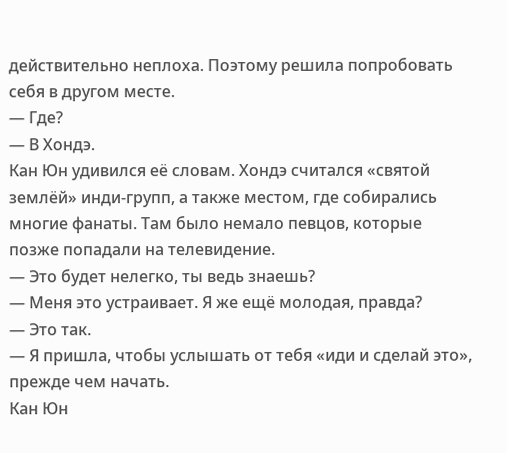действительно неплоха. Поэтому решила попробовать себя в другом месте.
— Где?
— В Хондэ.
Кан Юн удивился её словам. Хондэ считался «святой землёй» инди-групп, а также местом, где собирались многие фанаты. Там было немало певцов, которые позже попадали на телевидение.
— Это будет нелегко, ты ведь знаешь?
— Меня это устраивает. Я же ещё молодая, правда?
— Это так.
— Я пришла, чтобы услышать от тебя «иди и сделай это», прежде чем начать.
Кан Юн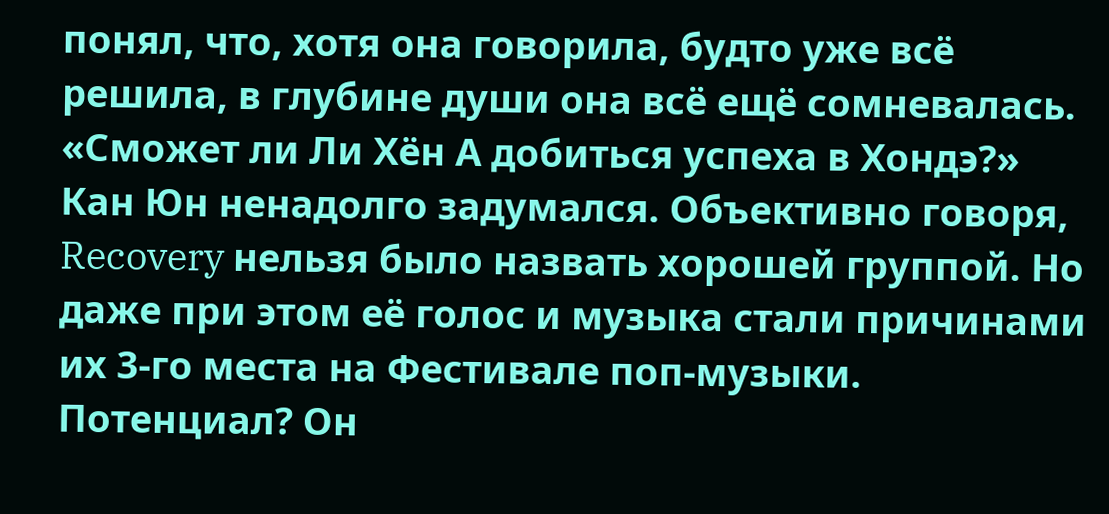понял, что, хотя она говорила, будто уже всё решила, в глубине души она всё ещё сомневалась.
«Сможет ли Ли Хён А добиться успеха в Хондэ?»
Кан Юн ненадолго задумался. Объективно говоря, Recovery нельзя было назвать хорошей группой. Но даже при этом её голос и музыка стали причинами их 3-го места на Фестивале поп-музыки. Потенциал? Он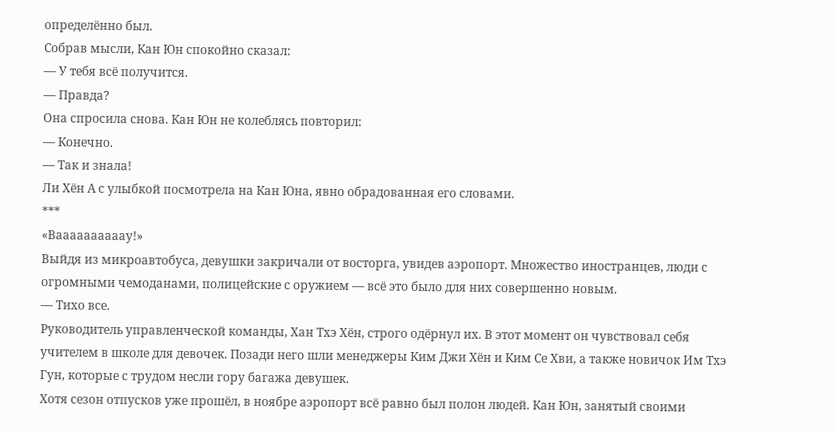определённо был.
Собрав мысли, Кан Юн спокойно сказал:
— У тебя всё получится.
— Правда?
Она спросила снова. Кан Юн не колеблясь повторил:
— Конечно.
— Так и знала!
Ли Хён А с улыбкой посмотрела на Кан Юна, явно обрадованная его словами.
***
«Ваааааааааау!»
Выйдя из микроавтобуса, девушки закричали от восторга, увидев аэропорт. Множество иностранцев, люди с огромными чемоданами, полицейские с оружием — всё это было для них совершенно новым.
— Тихо все.
Руководитель управленческой команды, Хан Тхэ Хён, строго одёрнул их. В этот момент он чувствовал себя учителем в школе для девочек. Позади него шли менеджеры Ким Джи Хён и Ким Се Хви, а также новичок Им Тхэ Гун, которые с трудом несли гору багажа девушек.
Хотя сезон отпусков уже прошёл, в ноябре аэропорт всё равно был полон людей. Кан Юн, занятый своими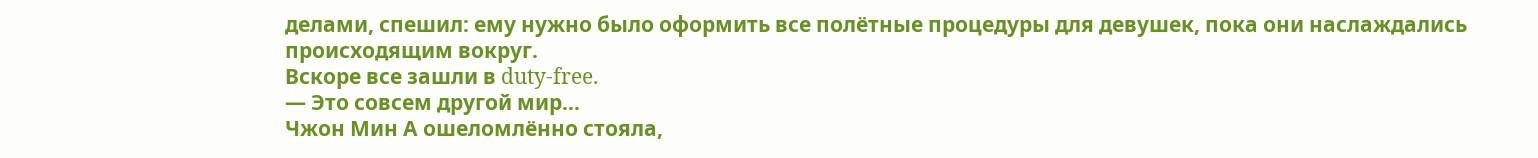делами, спешил: ему нужно было оформить все полётные процедуры для девушек, пока они наслаждались происходящим вокруг.
Вскоре все зашли в duty-free.
— Это совсем другой мир...
Чжон Мин А ошеломлённо стояла,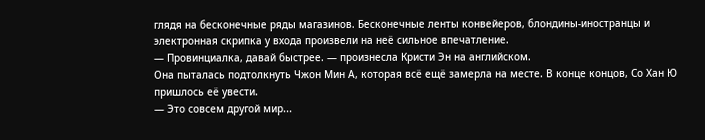глядя на бесконечные ряды магазинов. Бесконечные ленты конвейеров, блондины-иностранцы и электронная скрипка у входа произвели на неё сильное впечатление.
— Провинциалка, давай быстрее. — произнесла Кристи Эн на английском.
Она пыталась подтолкнуть Чжон Мин А, которая всё ещё замерла на месте. В конце концов, Со Хан Ю пришлось её увести.
— Это совсем другой мир...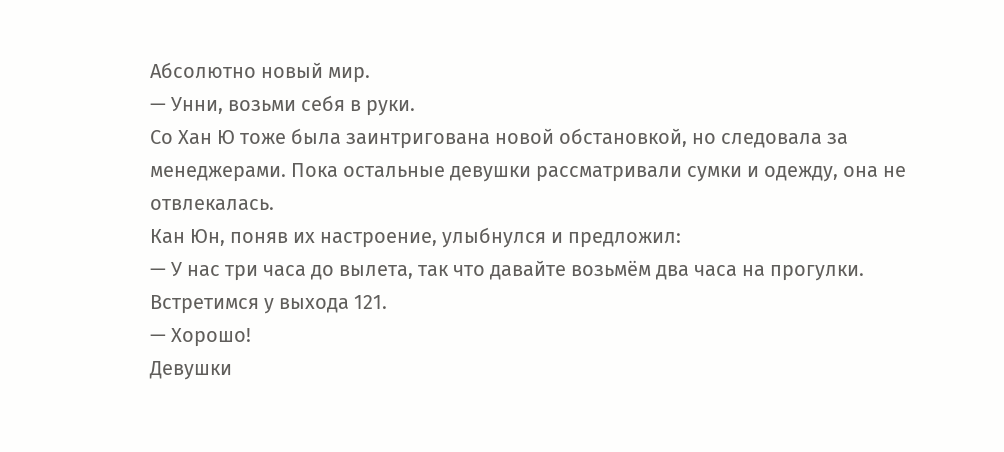Абсолютно новый мир.
— Унни, возьми себя в руки.
Со Хан Ю тоже была заинтригована новой обстановкой, но следовала за менеджерами. Пока остальные девушки рассматривали сумки и одежду, она не отвлекалась.
Кан Юн, поняв их настроение, улыбнулся и предложил:
— У нас три часа до вылета, так что давайте возьмём два часа на прогулки. Встретимся у выхода 121.
— Хорошо!
Девушки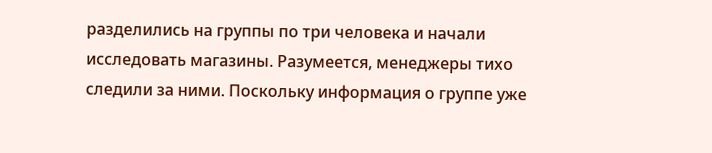разделились на группы по три человека и начали исследовать магазины. Разумеется, менеджеры тихо следили за ними. Поскольку информация о группе уже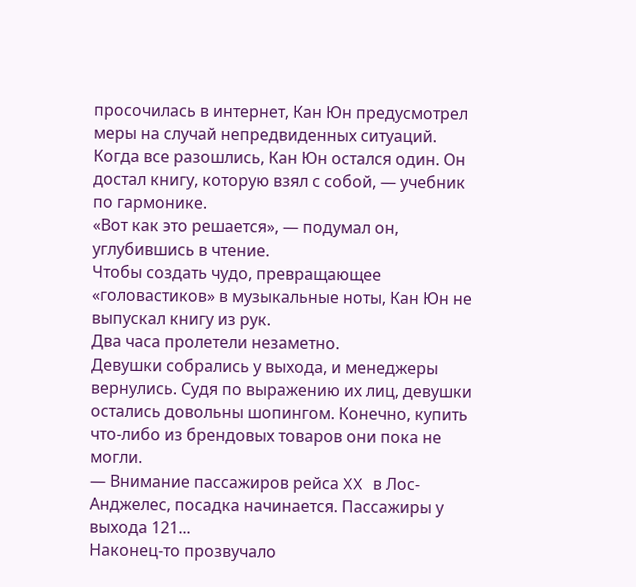просочилась в интернет, Кан Юн предусмотрел меры на случай непредвиденных ситуаций.
Когда все разошлись, Кан Юн остался один. Он достал книгу, которую взял с собой, — учебник по гармонике.
«Вот как это решается», — подумал он, углубившись в чтение.
Чтобы создать чудо, превращающее «головастиков» в музыкальные ноты, Кан Юн не выпускал книгу из рук.
Два часа пролетели незаметно.
Девушки собрались у выхода, и менеджеры вернулись. Судя по выражению их лиц, девушки остались довольны шопингом. Конечно, купить что-либо из брендовых товаров они пока не могли.
— Внимание пассажиров рейса XX в Лос-Анджелес, посадка начинается. Пассажиры у выхода 121...
Наконец-то прозвучало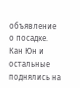объявление о посадке. Кан Юн и остальные поднялись на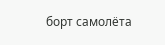борт самолёта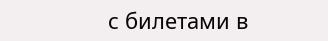с билетами в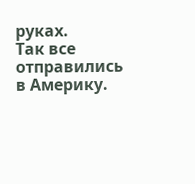руках.
Так все отправились в Америку.